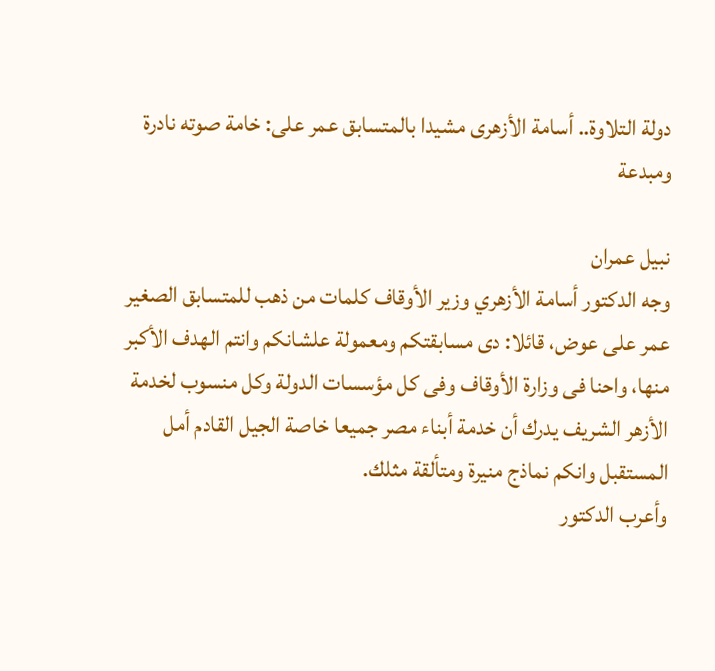دولة التلاوة.. أسامة الأزهرى مشيدا بالمتسابق عمر على: خامة صوته نادرة ومبدعة

نبيل عمران
وجه الدكتور أسامة الأزهري وزير الأوقاف كلمات من ذهب للمتسابق الصغير عمر على عوض، قائلا: دى مسابقتكم ومعمولة علشانكم وانتم الهدف الأكبر منها، واحنا فى وزارة الأوقاف وفى كل مؤسسات الدولة وكل منسوب لخدمة الأزهر الشريف يدرك أن خدمة أبناء مصر جميعا خاصة الجيل القادم أمل المستقبل وانكم نماذج منيرة ومتألقة مثلك.
وأعرب الدكتور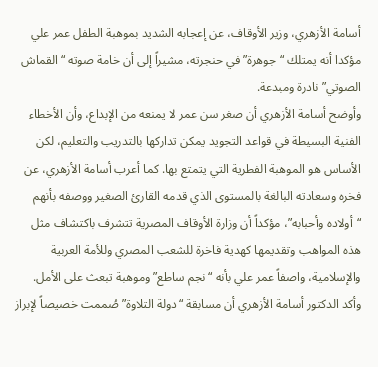أسامة الأزهري، وزير الأوقاف، عن إعجابه الشديد بموهبة الطفل عمر علي مؤكدا أنه يمتلك “جوهرة” في حنجرته، مشيراً إلى أن خامة صوته “القماش الصوتي” نادرة ومبدعة.
وأوضح أسامة الأزهري أن صغر سن عمر لا يمنعه من الإبداع، وأن الأخطاء الفنية البسيطة في قواعد التجويد يمكن تداركها بالتدريب والتعليم، لكن الأساس هو الموهبة الفطرية التي يتمتع بها. كما أعرب أسامة الأزهري، عن فخره وسعادته البالغة بالمستوى الذي قدمه القارئ الصغير ووصفه بأنهم “أولاده وأحبابه”، مؤكداً أن وزارة الأوقاف المصرية تتشرف باكتشاف مثل هذه المواهب وتقديمها كهدية فاخرة للشعب المصري وللأمة العربية والإسلامية، واصفاً عمر علي بأنه “نجم ساطع” وموهبة تبعث على الأمل.
وأكد الدكتور أسامة الأزهري أن مسابقة “دولة التلاوة” صُممت خصيصاً لإبراز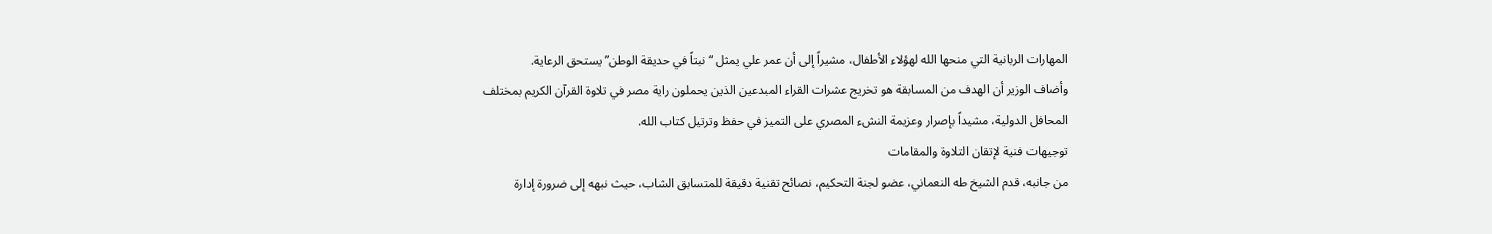المهارات الربانية التي منحها الله لهؤلاء الأطفال، مشيراً إلى أن عمر علي يمثل “نبتاً في حديقة الوطن” يستحق الرعاية.
وأضاف الوزير أن الهدف من المسابقة هو تخريج عشرات القراء المبدعين الذين يحملون راية مصر في تلاوة القرآن الكريم بمختلف المحافل الدولية، مشيداً بإصرار وعزيمة النشء المصري على التميز في حفظ وترتيل كتاب الله.
توجيهات فنية لإتقان التلاوة والمقامات
من جانبه، قدم الشيخ طه النعماني، عضو لجنة التحكيم، نصائح تقنية دقيقة للمتسابق الشاب، حيث نبهه إلى ضرورة إدارة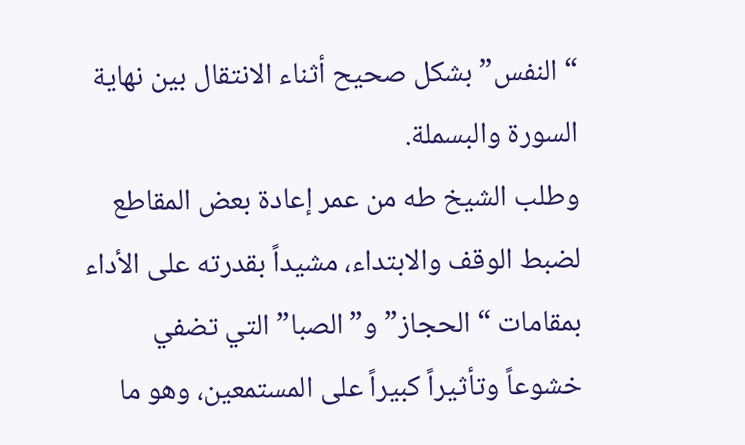“النفس” بشكل صحيح أثناء الانتقال بين نهاية السورة والبسملة.
وطلب الشيخ طه من عمر إعادة بعض المقاطع لضبط الوقف والابتداء، مشيداً بقدرته على الأداء بمقامات “الحجاز” و”الصبا” التي تضفي خشوعاً وتأثيراً كبيراً على المستمعين، وهو ما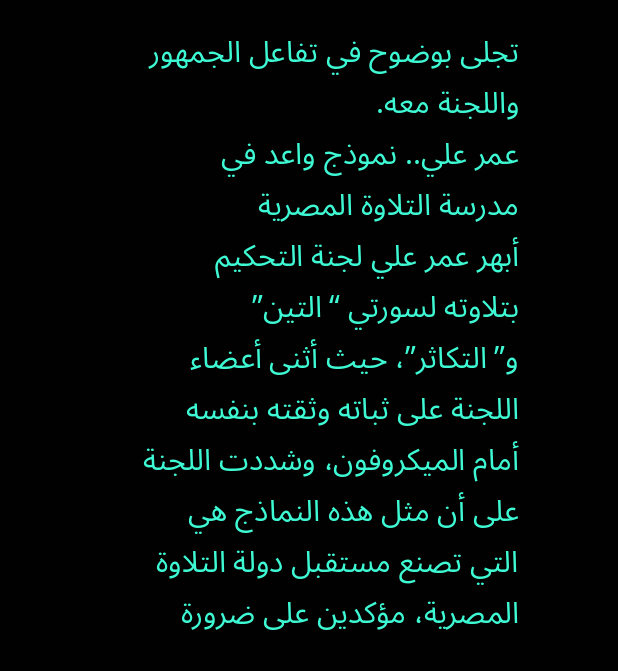تجلى بوضوح في تفاعل الجمهور واللجنة معه.
عمر علي.. نموذج واعد في مدرسة التلاوة المصرية
أبهر عمر علي لجنة التحكيم بتلاوته لسورتي “التين” و”التكاثر”، حيث أثنى أعضاء اللجنة على ثباته وثقته بنفسه أمام الميكروفون، وشددت اللجنة على أن مثل هذه النماذج هي التي تصنع مستقبل دولة التلاوة المصرية، مؤكدين على ضرورة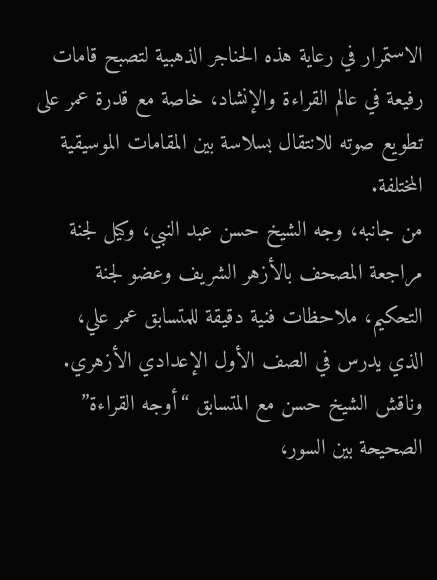الاستمرار في رعاية هذه الحناجر الذهبية لتصبح قامات رفيعة في عالم القراءة والإنشاد، خاصة مع قدرة عمر على تطويع صوته للانتقال بسلاسة بين المقامات الموسيقية المختلفة.
من جانبه، وجه الشيخ حسن عبد النبي، وكيل لجنة مراجعة المصحف بالأزهر الشريف وعضو لجنة التحكيم، ملاحظات فنية دقيقة للمتسابق عمر علي، الذي يدرس في الصف الأول الإعدادي الأزهري.
وناقش الشيخ حسن مع المتسابق “أوجه القراءة” الصحيحة بين السور،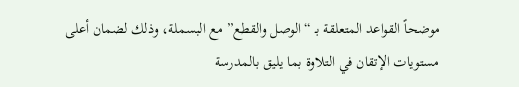موضحاً القواعد المتعلقة بـ “الوصل والقطع” مع البسملة، وذلك لضمان أعلى مستويات الإتقان في التلاوة بما يليق بالمدرسة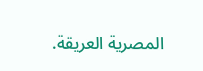المصرية العريقة.